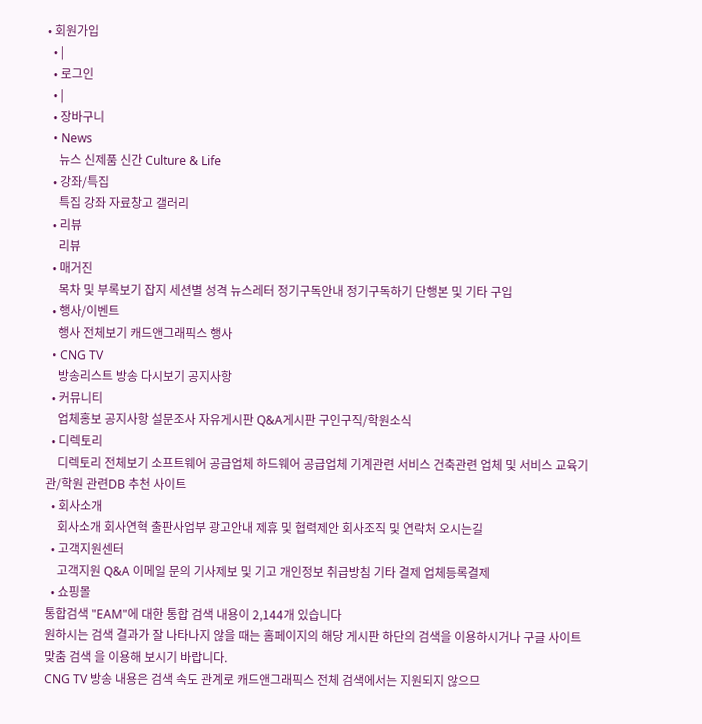• 회원가입
  • |
  • 로그인
  • |
  • 장바구니
  • News
    뉴스 신제품 신간 Culture & Life
  • 강좌/특집
    특집 강좌 자료창고 갤러리
  • 리뷰
    리뷰
  • 매거진
    목차 및 부록보기 잡지 세션별 성격 뉴스레터 정기구독안내 정기구독하기 단행본 및 기타 구입
  • 행사/이벤트
    행사 전체보기 캐드앤그래픽스 행사
  • CNG TV
    방송리스트 방송 다시보기 공지사항
  • 커뮤니티
    업체홍보 공지사항 설문조사 자유게시판 Q&A게시판 구인구직/학원소식
  • 디렉토리
    디렉토리 전체보기 소프트웨어 공급업체 하드웨어 공급업체 기계관련 서비스 건축관련 업체 및 서비스 교육기관/학원 관련DB 추천 사이트
  • 회사소개
    회사소개 회사연혁 출판사업부 광고안내 제휴 및 협력제안 회사조직 및 연락처 오시는길
  • 고객지원센터
    고객지원 Q&A 이메일 문의 기사제보 및 기고 개인정보 취급방침 기타 결제 업체등록결제
  • 쇼핑몰
통합검색 "EAM"에 대한 통합 검색 내용이 2,144개 있습니다
원하시는 검색 결과가 잘 나타나지 않을 때는 홈페이지의 해당 게시판 하단의 검색을 이용하시거나 구글 사이트 맞춤 검색 을 이용해 보시기 바랍니다.
CNG TV 방송 내용은 검색 속도 관계로 캐드앤그래픽스 전체 검색에서는 지원되지 않으므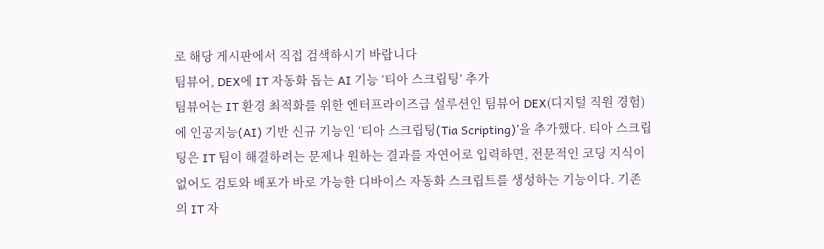로 해당 게시판에서 직접 검색하시기 바랍니다
팀뷰어, DEX에 IT 자동화 돕는 AI 기능 ‘티아 스크립팅’ 추가
팀뷰어는 IT 환경 최적화를 위한 엔터프라이즈급 설루션인 팀뷰어 DEX(디지털 직원 경험)에 인공지능(AI) 기반 신규 기능인 ‘티아 스크립팅(Tia Scripting)’을 추가했다. 티아 스크립팅은 IT 팀이 해결하려는 문제나 원하는 결과를 자연어로 입력하면, 전문적인 코딩 지식이 없어도 검토와 배포가 바로 가능한 디바이스 자동화 스크립트를 생성하는 기능이다. 기존의 IT 자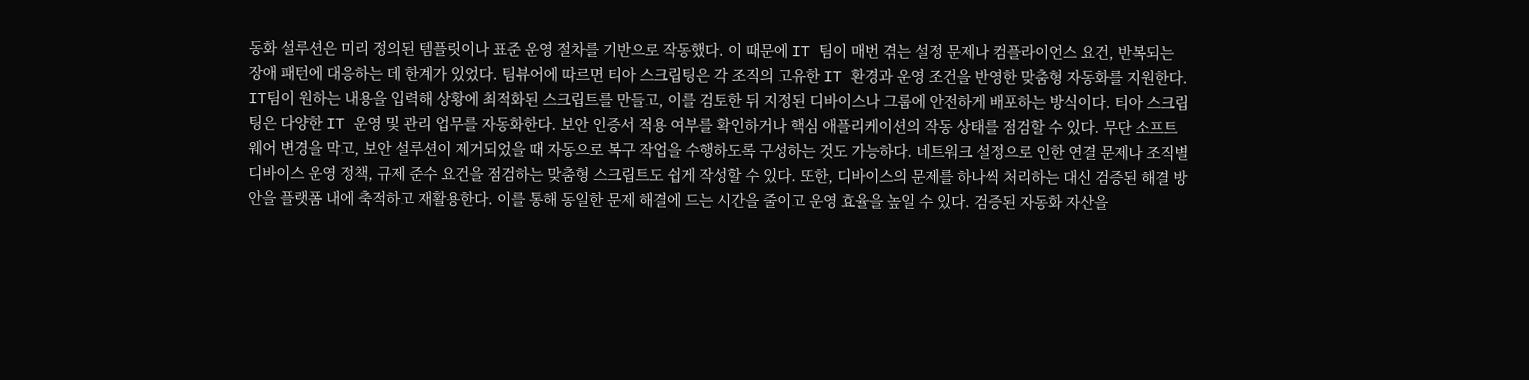동화 설루션은 미리 정의된 템플릿이나 표준 운영 절차를 기반으로 작동했다. 이 때문에 IT 팀이 매번 겪는 설정 문제나 컴플라이언스 요건, 반복되는 장애 패턴에 대응하는 데 한계가 있었다. 팀뷰어에 따르면 티아 스크립팅은 각 조직의 고유한 IT 환경과 운영 조건을 반영한 맞춤형 자동화를 지원한다. IT팀이 원하는 내용을 입력해 상황에 최적화된 스크립트를 만들고, 이를 검토한 뒤 지정된 디바이스나 그룹에 안전하게 배포하는 방식이다. 티아 스크립팅은 다양한 IT 운영 및 관리 업무를 자동화한다. 보안 인증서 적용 여부를 확인하거나 핵심 애플리케이션의 작동 상태를 점검할 수 있다. 무단 소프트웨어 변경을 막고, 보안 설루션이 제거되었을 때 자동으로 복구 작업을 수행하도록 구성하는 것도 가능하다. 네트워크 설정으로 인한 연결 문제나 조직별 디바이스 운영 정책, 규제 준수 요건을 점검하는 맞춤형 스크립트도 쉽게 작성할 수 있다. 또한, 디바이스의 문제를 하나씩 처리하는 대신 검증된 해결 방안을 플랫폼 내에 축적하고 재활용한다. 이를 통해 동일한 문제 해결에 드는 시간을 줄이고 운영 효율을 높일 수 있다. 검증된 자동화 자산을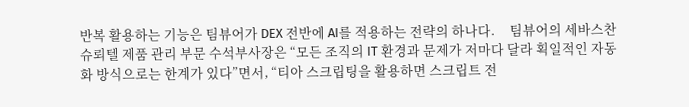반복 활용하는 기능은 팀뷰어가 DEX 전반에 AI를 적용하는 전략의 하나다.     팀뷰어의 세바스찬 슈뢰텔 제품 관리 부문 수석부사장은 “모든 조직의 IT 환경과 문제가 저마다 달라 획일적인 자동화 방식으로는 한계가 있다”면서, “티아 스크립팅을 활용하면 스크립트 전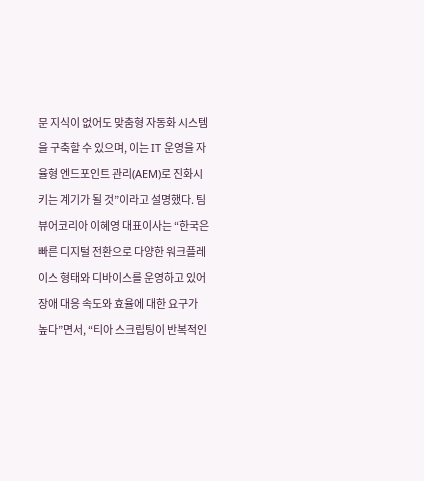문 지식이 없어도 맞춤형 자동화 시스템을 구축할 수 있으며, 이는 IT 운영을 자율형 엔드포인트 관리(AEM)로 진화시키는 계기가 될 것”이라고 설명했다. 팀뷰어코리아 이혜영 대표이사는 “한국은 빠른 디지털 전환으로 다양한 워크플레이스 형태와 디바이스를 운영하고 있어 장애 대응 속도와 효율에 대한 요구가 높다”면서, “티아 스크립팅이 반복적인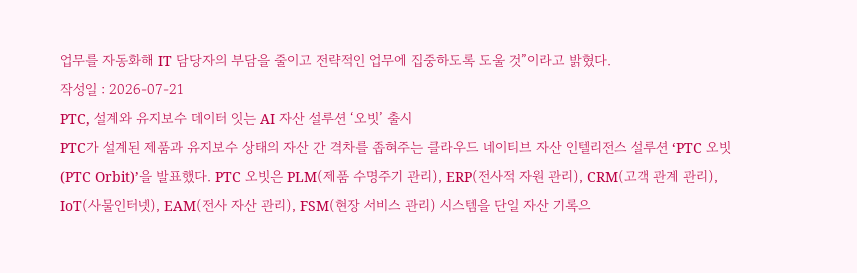업무를 자동화해 IT 담당자의 부담을 줄이고 전략적인 업무에 집중하도록 도울 것”이라고 밝혔다.
작성일 : 2026-07-21
PTC, 설계와 유지보수 데이터 잇는 AI 자산 설루션 ‘오빗’ 출시
PTC가 설계된 제품과 유지보수 상태의 자산 간 격차를 좁혀주는 클라우드 네이티브 자산 인텔리전스 설루션 ‘PTC 오빗(PTC Orbit)’을 발표했다. PTC 오빗은 PLM(제품 수명주기 관리), ERP(전사적 자원 관리), CRM(고객 관계 관리), IoT(사물인터넷), EAM(전사 자산 관리), FSM(현장 서비스 관리) 시스템을 단일 자산 기록으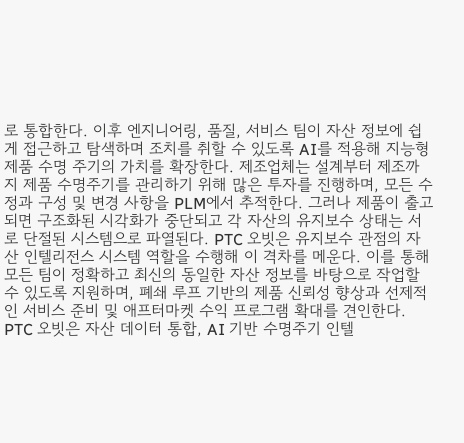로 통합한다. 이후 엔지니어링, 품질, 서비스 팀이 자산 정보에 쉽게 접근하고 탐색하며 조치를 취할 수 있도록 AI를 적용해 지능형 제품 수명 주기의 가치를 확장한다. 제조업체는 설계부터 제조까지 제품 수명주기를 관리하기 위해 많은 투자를 진행하며, 모든 수정과 구성 및 변경 사항을 PLM에서 추적한다. 그러나 제품이 출고되면 구조화된 시각화가 중단되고 각 자산의 유지보수 상태는 서로 단절된 시스템으로 파열된다. PTC 오빗은 유지보수 관점의 자산 인텔리전스 시스템 역할을 수행해 이 격차를 메운다. 이를 통해 모든 팀이 정확하고 최신의 동일한 자산 정보를 바탕으로 작업할 수 있도록 지원하며, 폐쇄 루프 기반의 제품 신뢰성 향상과 선제적인 서비스 준비 및 애프터마켓 수익 프로그램 확대를 견인한다.     PTC 오빗은 자산 데이터 통합, AI 기반 수명주기 인텔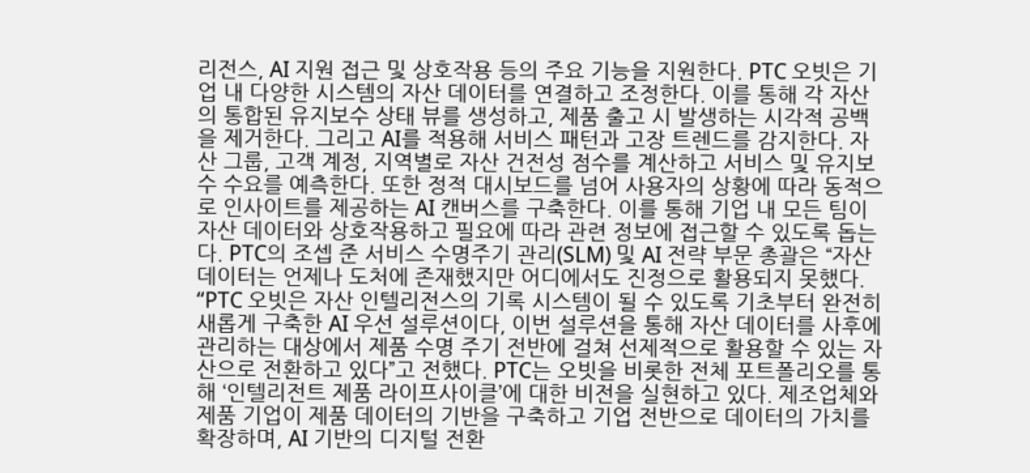리전스, AI 지원 접근 및 상호작용 등의 주요 기능을 지원한다. PTC 오빗은 기업 내 다양한 시스템의 자산 데이터를 연결하고 조정한다. 이를 통해 각 자산의 통합된 유지보수 상태 뷰를 생성하고, 제품 출고 시 발생하는 시각적 공백을 제거한다. 그리고 AI를 적용해 서비스 패턴과 고장 트렌드를 감지한다. 자산 그룹, 고객 계정, 지역별로 자산 건전성 점수를 계산하고 서비스 및 유지보수 수요를 예측한다. 또한 정적 대시보드를 넘어 사용자의 상황에 따라 동적으로 인사이트를 제공하는 AI 캔버스를 구축한다. 이를 통해 기업 내 모든 팀이 자산 데이터와 상호작용하고 필요에 따라 관련 정보에 접근할 수 있도록 돕는다. PTC의 조셉 준 서비스 수명주기 관리(SLM) 및 AI 전략 부문 총괄은 “자산 데이터는 언제나 도처에 존재했지만 어디에서도 진정으로 활용되지 못했다. “PTC 오빗은 자산 인텔리전스의 기록 시스템이 될 수 있도록 기초부터 완전히 새롭게 구축한 AI 우선 설루션이다, 이번 설루션을 통해 자산 데이터를 사후에 관리하는 대상에서 제품 수명 주기 전반에 걸쳐 선제적으로 활용할 수 있는 자산으로 전환하고 있다”고 전했다. PTC는 오빗을 비롯한 전체 포트폴리오를 통해 ‘인텔리전트 제품 라이프사이클’에 대한 비전을 실현하고 있다. 제조업체와 제품 기업이 제품 데이터의 기반을 구축하고 기업 전반으로 데이터의 가치를 확장하며, AI 기반의 디지털 전환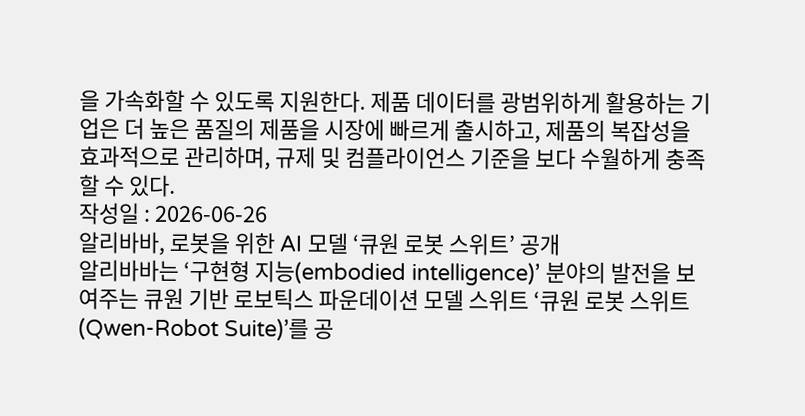을 가속화할 수 있도록 지원한다. 제품 데이터를 광범위하게 활용하는 기업은 더 높은 품질의 제품을 시장에 빠르게 출시하고, 제품의 복잡성을 효과적으로 관리하며, 규제 및 컴플라이언스 기준을 보다 수월하게 충족할 수 있다.
작성일 : 2026-06-26
알리바바, 로봇을 위한 AI 모델 ‘큐원 로봇 스위트’ 공개
알리바바는 ‘구현형 지능(embodied intelligence)’ 분야의 발전을 보여주는 큐원 기반 로보틱스 파운데이션 모델 스위트 ‘큐원 로봇 스위트(Qwen-Robot Suite)’를 공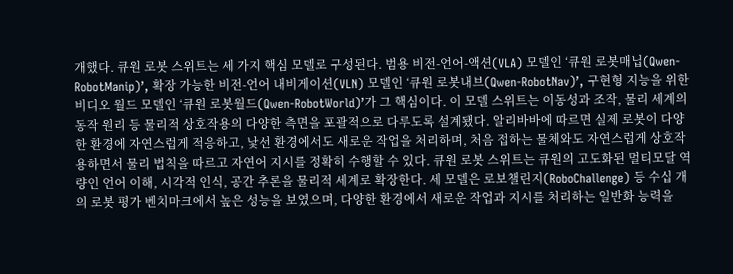개했다. 큐원 로봇 스위트는 세 가지 핵심 모델로 구성된다. 범용 비전-언어-액션(VLA) 모델인 ‘큐원 로봇매닙(Qwen-RobotManip)’, 확장 가능한 비전-언어 내비게이션(VLN) 모델인 ‘큐원 로봇내브(Qwen-RobotNav)’, 구현형 지능을 위한 비디오 월드 모델인 ‘큐원 로봇월드(Qwen-RobotWorld)’가 그 핵심이다. 이 모델 스위트는 이동성과 조작, 물리 세계의 동작 원리 등 물리적 상호작용의 다양한 측면을 포괄적으로 다루도록 설계됐다. 알리바바에 따르면 실제 로봇이 다양한 환경에 자연스럽게 적응하고, 낯선 환경에서도 새로운 작업을 처리하며, 처음 접하는 물체와도 자연스럽게 상호작용하면서 물리 법칙을 따르고 자연어 지시를 정확히 수행할 수 있다. 큐원 로봇 스위트는 큐원의 고도화된 멀티모달 역량인 언어 이해, 시각적 인식, 공간 추론을 물리적 세계로 확장한다. 세 모델은 로보챌린지(RoboChallenge) 등 수십 개의 로봇 평가 벤치마크에서 높은 성능을 보였으며, 다양한 환경에서 새로운 작업과 지시를 처리하는 일반화 능력을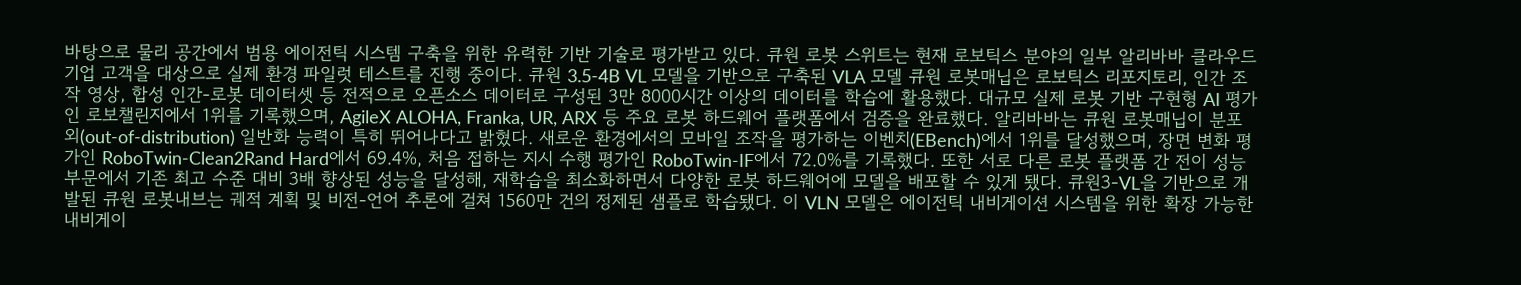바탕으로 물리 공간에서 범용 에이전틱 시스템 구축을 위한 유력한 기반 기술로 평가받고 있다. 큐원 로봇 스위트는 현재 로보틱스 분야의 일부 알리바바 클라우드 기업 고객을 대상으로 실제 환경 파일럿 테스트를 진행 중이다. 큐원 3.5-4B VL 모델을 기반으로 구축된 VLA 모델 큐원 로봇매닙은 로보틱스 리포지토리, 인간 조작 영상, 합성 인간-로봇 데이터셋 등 전적으로 오픈소스 데이터로 구성된 3만 8000시간 이상의 데이터를 학습에 활용했다. 대규모 실제 로봇 기반 구현형 AI 평가인 로보챌린지에서 1위를 기록했으며, AgileX ALOHA, Franka, UR, ARX 등 주요 로봇 하드웨어 플랫폼에서 검증을 완료했다. 알리바바는 큐원 로봇매닙이 분포 외(out-of-distribution) 일반화 능력이 특히 뛰어나다고 밝혔다. 새로운 환경에서의 모바일 조작을 평가하는 이벤치(EBench)에서 1위를 달성했으며, 장면 변화 평가인 RoboTwin-Clean2Rand Hard에서 69.4%, 처음 접하는 지시 수행 평가인 RoboTwin-IF에서 72.0%를 기록했다. 또한 서로 다른 로봇 플랫폼 간 전이 성능 부문에서 기존 최고 수준 대비 3배 향상된 성능을 달성해, 재학습을 최소화하면서 다양한 로봇 하드웨어에 모델을 배포할 수 있게 됐다. 큐원3-VL을 기반으로 개발된 큐원 로봇내브는 궤적 계획 및 비전-언어 추론에 걸쳐 1560만 건의 정제된 샘플로 학습됐다. 이 VLN 모델은 에이전틱 내비게이션 시스템을 위한 확장 가능한 내비게이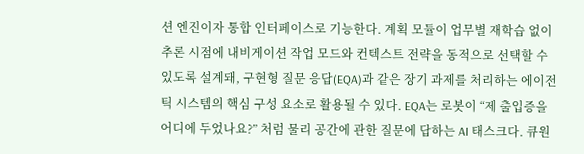션 엔진이자 통합 인터페이스로 기능한다. 계획 모듈이 업무별 재학습 없이 추론 시점에 내비게이션 작업 모드와 컨텍스트 전략을 동적으로 선택할 수 있도록 설계돼, 구현형 질문 응답(EQA)과 같은 장기 과제를 처리하는 에이전틱 시스템의 핵심 구성 요소로 활용될 수 있다. EQA는 로봇이 “제 출입증을 어디에 두었나요?” 처럼 물리 공간에 관한 질문에 답하는 AI 태스크다. 큐원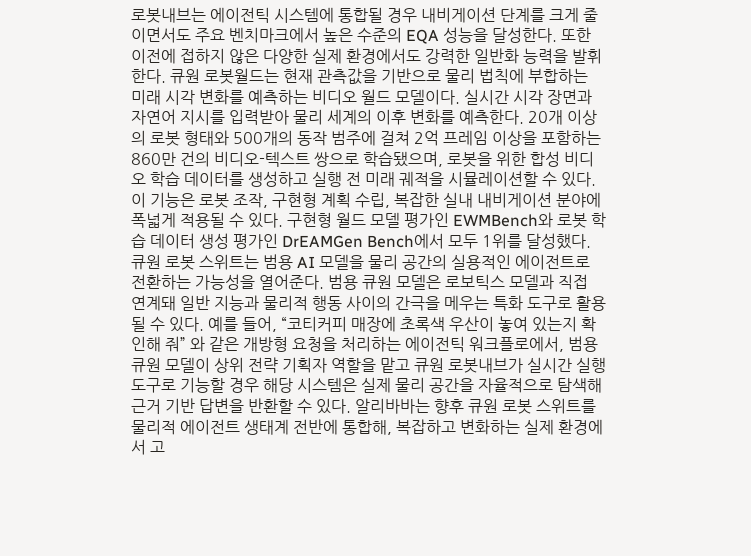로봇내브는 에이전틱 시스템에 통합될 경우 내비게이션 단계를 크게 줄이면서도 주요 벤치마크에서 높은 수준의 EQA 성능을 달성한다. 또한 이전에 접하지 않은 다양한 실제 환경에서도 강력한 일반화 능력을 발휘한다. 큐원 로봇월드는 현재 관측값을 기반으로 물리 법칙에 부합하는 미래 시각 변화를 예측하는 비디오 월드 모델이다. 실시간 시각 장면과 자연어 지시를 입력받아 물리 세계의 이후 변화를 예측한다. 20개 이상의 로봇 형태와 500개의 동작 범주에 걸쳐 2억 프레임 이상을 포함하는 860만 건의 비디오-텍스트 쌍으로 학습됐으며, 로봇을 위한 합성 비디오 학습 데이터를 생성하고 실행 전 미래 궤적을 시뮬레이션할 수 있다. 이 기능은 로봇 조작, 구현형 계획 수립, 복잡한 실내 내비게이션 분야에 폭넓게 적용될 수 있다. 구현형 월드 모델 평가인 EWMBench와 로봇 학습 데이터 생성 평가인 DrEAMGen Bench에서 모두 1위를 달성했다. 큐원 로봇 스위트는 범용 AI 모델을 물리 공간의 실용적인 에이전트로 전환하는 가능성을 열어준다. 범용 큐원 모델은 로보틱스 모델과 직접 연계돼 일반 지능과 물리적 행동 사이의 간극을 메우는 특화 도구로 활용될 수 있다. 예를 들어, “코티커피 매장에 초록색 우산이 놓여 있는지 확인해 줘” 와 같은 개방형 요청을 처리하는 에이전틱 워크플로에서, 범용 큐원 모델이 상위 전략 기획자 역할을 맡고 큐원 로봇내브가 실시간 실행 도구로 기능할 경우 해당 시스템은 실제 물리 공간을 자율적으로 탐색해 근거 기반 답변을 반환할 수 있다. 알리바바는 향후 큐원 로봇 스위트를 물리적 에이전트 생태계 전반에 통합해, 복잡하고 변화하는 실제 환경에서 고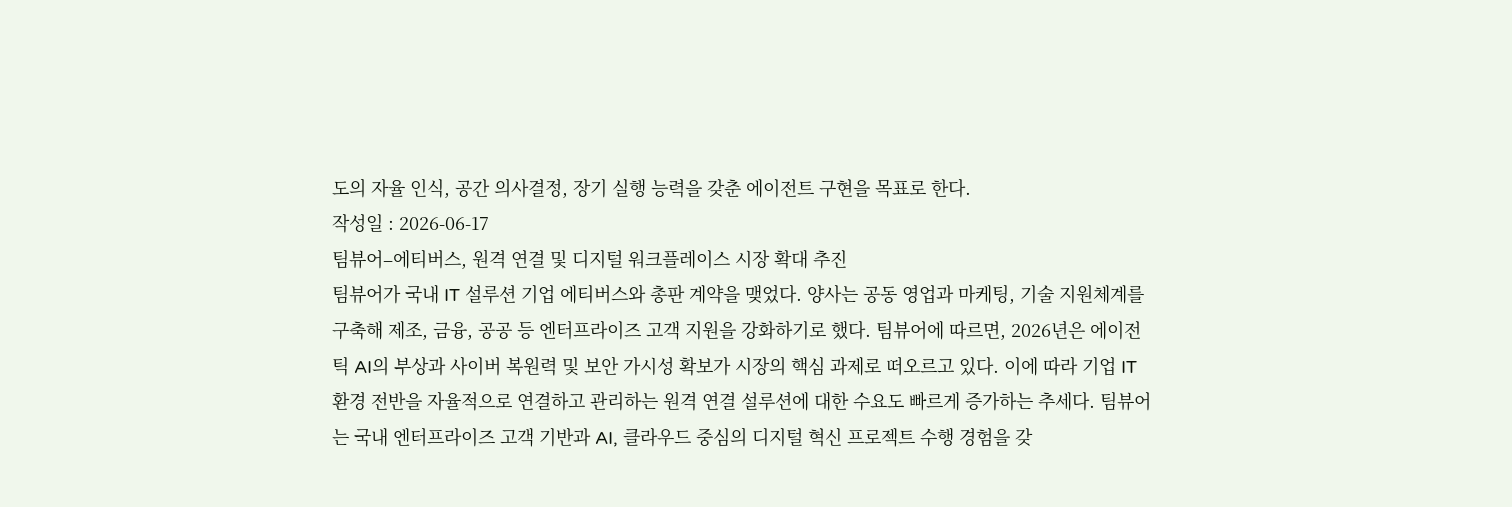도의 자율 인식, 공간 의사결정, 장기 실행 능력을 갖춘 에이전트 구현을 목표로 한다.
작성일 : 2026-06-17
팀뷰어–에티버스, 원격 연결 및 디지털 워크플레이스 시장 확대 추진
팀뷰어가 국내 IT 설루션 기업 에티버스와 총판 계약을 맺었다. 양사는 공동 영업과 마케팅, 기술 지원체계를 구축해 제조, 금융, 공공 등 엔터프라이즈 고객 지원을 강화하기로 했다. 팀뷰어에 따르면, 2026년은 에이전틱 AI의 부상과 사이버 복원력 및 보안 가시성 확보가 시장의 핵심 과제로 떠오르고 있다. 이에 따라 기업 IT 환경 전반을 자율적으로 연결하고 관리하는 원격 연결 설루션에 대한 수요도 빠르게 증가하는 추세다. 팀뷰어는 국내 엔터프라이즈 고객 기반과 AI, 클라우드 중심의 디지털 혁신 프로젝트 수행 경험을 갖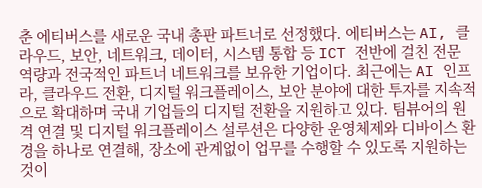춘 에티버스를 새로운 국내 총판 파트너로 선정했다. 에티버스는 AI, 클라우드, 보안, 네트워크, 데이터, 시스템 통합 등 ICT 전반에 걸친 전문 역량과 전국적인 파트너 네트워크를 보유한 기업이다. 최근에는 AI 인프라, 클라우드 전환, 디지털 워크플레이스, 보안 분야에 대한 투자를 지속적으로 확대하며 국내 기업들의 디지털 전환을 지원하고 있다. 팀뷰어의 원격 연결 및 디지털 워크플레이스 설루션은 다양한 운영체제와 디바이스 환경을 하나로 연결해, 장소에 관계없이 업무를 수행할 수 있도록 지원하는 것이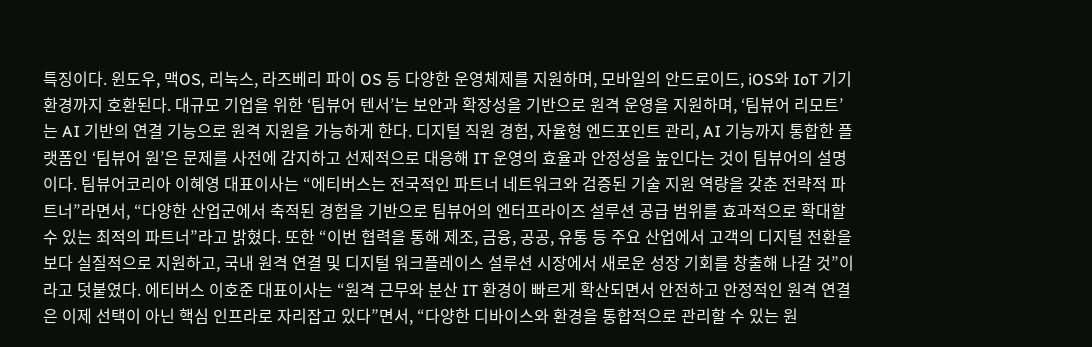특징이다. 윈도우, 맥OS, 리눅스, 라즈베리 파이 OS 등 다양한 운영체제를 지원하며, 모바일의 안드로이드, iOS와 IoT 기기 환경까지 호환된다. 대규모 기업을 위한 ‘팀뷰어 텐서’는 보안과 확장성을 기반으로 원격 운영을 지원하며, ‘팀뷰어 리모트’는 AI 기반의 연결 기능으로 원격 지원을 가능하게 한다. 디지털 직원 경험, 자율형 엔드포인트 관리, AI 기능까지 통합한 플랫폼인 ‘팀뷰어 원’은 문제를 사전에 감지하고 선제적으로 대응해 IT 운영의 효율과 안정성을 높인다는 것이 팀뷰어의 설명이다. 팀뷰어코리아 이혜영 대표이사는 “에티버스는 전국적인 파트너 네트워크와 검증된 기술 지원 역량을 갖춘 전략적 파트너”라면서, “다양한 산업군에서 축적된 경험을 기반으로 팀뷰어의 엔터프라이즈 설루션 공급 범위를 효과적으로 확대할 수 있는 최적의 파트너”라고 밝혔다. 또한 “이번 협력을 통해 제조, 금융, 공공, 유통 등 주요 산업에서 고객의 디지털 전환을 보다 실질적으로 지원하고, 국내 원격 연결 및 디지털 워크플레이스 설루션 시장에서 새로운 성장 기회를 창출해 나갈 것”이라고 덧붙였다. 에티버스 이호준 대표이사는 “원격 근무와 분산 IT 환경이 빠르게 확산되면서 안전하고 안정적인 원격 연결은 이제 선택이 아닌 핵심 인프라로 자리잡고 있다”면서, “다양한 디바이스와 환경을 통합적으로 관리할 수 있는 원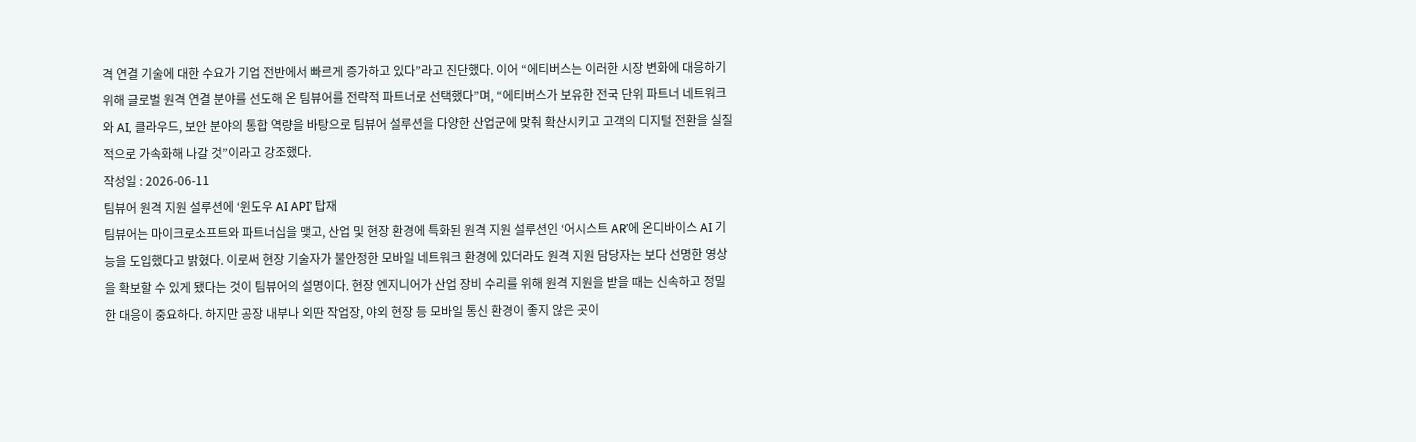격 연결 기술에 대한 수요가 기업 전반에서 빠르게 증가하고 있다”라고 진단했다. 이어 “에티버스는 이러한 시장 변화에 대응하기 위해 글로벌 원격 연결 분야를 선도해 온 팀뷰어를 전략적 파트너로 선택했다”며, “에티버스가 보유한 전국 단위 파트너 네트워크와 AI, 클라우드, 보안 분야의 통합 역량을 바탕으로 팀뷰어 설루션을 다양한 산업군에 맞춰 확산시키고 고객의 디지털 전환을 실질적으로 가속화해 나갈 것”이라고 강조했다.
작성일 : 2026-06-11
팀뷰어 원격 지원 설루션에 ‘윈도우 AI API’ 탑재
팀뷰어는 마이크로소프트와 파트너십을 맺고, 산업 및 현장 환경에 특화된 원격 지원 설루션인 ‘어시스트 AR’에 온디바이스 AI 기능을 도입했다고 밝혔다. 이로써 현장 기술자가 불안정한 모바일 네트워크 환경에 있더라도 원격 지원 담당자는 보다 선명한 영상을 확보할 수 있게 됐다는 것이 팀뷰어의 설명이다. 현장 엔지니어가 산업 장비 수리를 위해 원격 지원을 받을 때는 신속하고 정밀한 대응이 중요하다. 하지만 공장 내부나 외딴 작업장, 야외 현장 등 모바일 통신 환경이 좋지 않은 곳이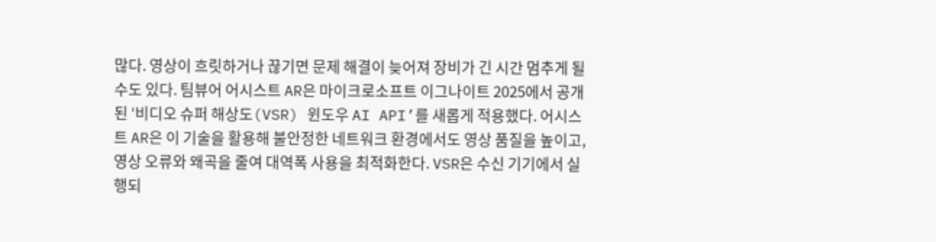많다. 영상이 흐릿하거나 끊기면 문제 해결이 늦어져 장비가 긴 시간 멈추게 될 수도 있다. 팀뷰어 어시스트 AR은 마이크로소프트 이그나이트 2025에서 공개된 ‘비디오 슈퍼 해상도(VSR) 윈도우 AI API’를 새롭게 적용했다. 어시스트 AR은 이 기술을 활용해 불안정한 네트워크 환경에서도 영상 품질을 높이고, 영상 오류와 왜곡을 줄여 대역폭 사용을 최적화한다. VSR은 수신 기기에서 실행되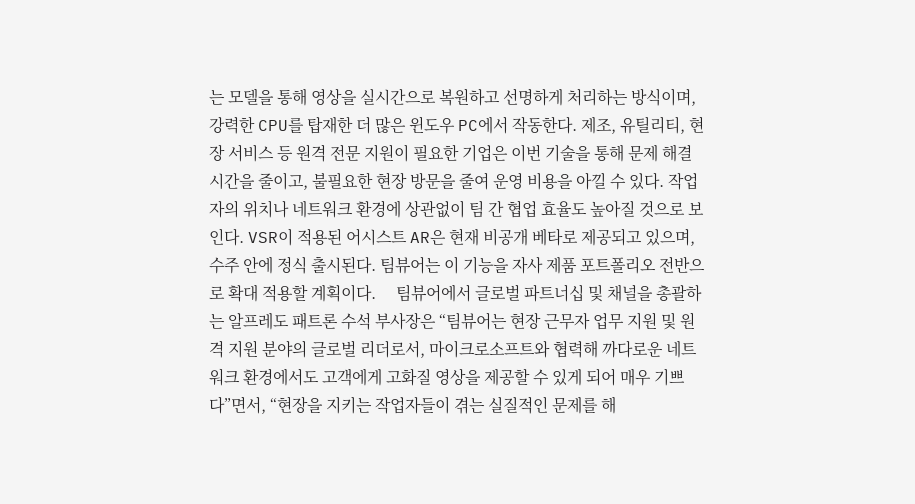는 모델을 통해 영상을 실시간으로 복원하고 선명하게 처리하는 방식이며, 강력한 CPU를 탑재한 더 많은 윈도우 PC에서 작동한다. 제조, 유틸리티, 현장 서비스 등 원격 전문 지원이 필요한 기업은 이번 기술을 통해 문제 해결 시간을 줄이고, 불필요한 현장 방문을 줄여 운영 비용을 아낄 수 있다. 작업자의 위치나 네트워크 환경에 상관없이 팀 간 협업 효율도 높아질 것으로 보인다. VSR이 적용된 어시스트 AR은 현재 비공개 베타로 제공되고 있으며, 수주 안에 정식 출시된다. 팀뷰어는 이 기능을 자사 제품 포트폴리오 전반으로 확대 적용할 계획이다.     팀뷰어에서 글로벌 파트너십 및 채널을 총괄하는 알프레도 패트론 수석 부사장은 “팀뷰어는 현장 근무자 업무 지원 및 원격 지원 분야의 글로벌 리더로서, 마이크로소프트와 협력해 까다로운 네트워크 환경에서도 고객에게 고화질 영상을 제공할 수 있게 되어 매우 기쁘다”면서, “현장을 지키는 작업자들이 겪는 실질적인 문제를 해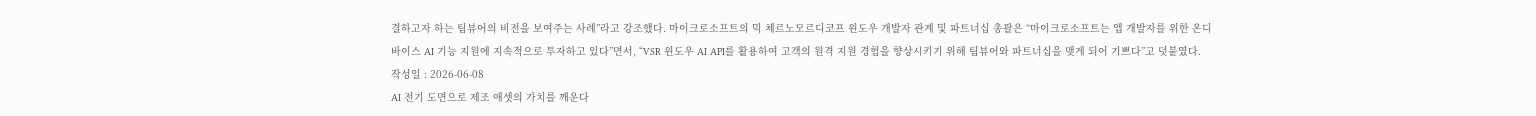결하고자 하는 팀뷰어의 비전을 보여주는 사례”라고 강조했다. 마이크로소프트의 믹 체르노모르디코프 윈도우 개발자 관계 및 파트너십 총괄은 “마이크로소프트는 앱 개발자를 위한 온디바이스 AI 기능 지원에 지속적으로 투자하고 있다”면서, “VSR 윈도우 AI API를 활용하여 고객의 원격 지원 경험을 향상시키기 위해 팀뷰어와 파트너십을 맺게 되어 기쁘다”고 덧붙였다.
작성일 : 2026-06-08
AI 전기 도면으로 제조 애셋의 가치를 깨운다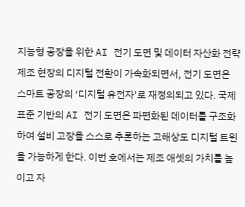지능형 공장을 위한 AI 전기 도면 및 데이터 자산화 전략   제조 현장의 디지털 전환이 가속화되면서, 전기 도면은 스마트 공장의 ‘디지털 유전자’로 재정의되고 있다. 국제 표준 기반의 AI 전기 도면은 파편화된 데이터를 구조화하여 설비 고장을 스스로 추론하는 고해상도 디지털 트윈을 가능하게 한다. 이번 호에서는 제조 애셋의 가치를 높이고 자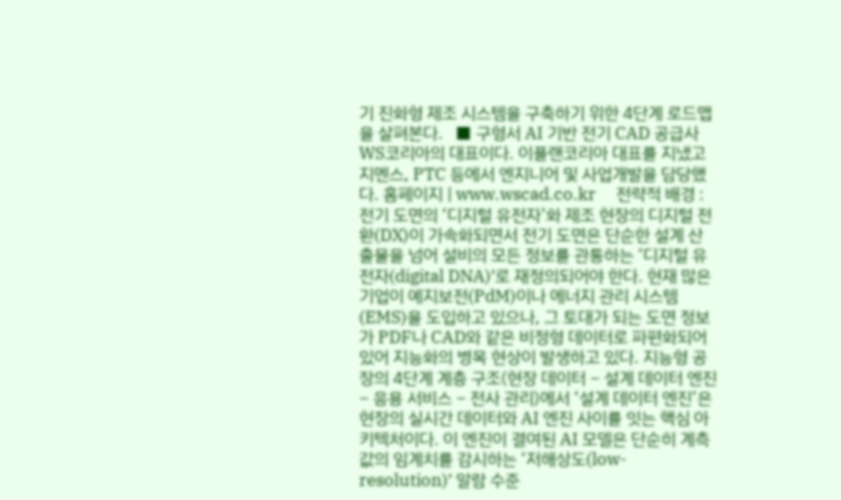기 진화형 제조 시스템을 구축하기 위한 4단계 로드맵을 살펴본다.   ■ 구형서 AI 기반 전기 CAD 공급사 WS코리아의 대표이다. 이플랜코리아 대표를 지냈고 지멘스, PTC 등에서 엔지니어 및 사업개발을 담당했다. 홈페이지 | www.wscad.co.kr     전략적 배경 : 전기 도면의 ‘디지털 유전자’화 제조 현장의 디지털 전환(DX)이 가속화되면서 전기 도면은 단순한 설계 산출물을 넘어 설비의 모든 정보를 관통하는 ‘디지털 유전자(digital DNA)’로 재정의되어야 한다. 현재 많은 기업이 예지보전(PdM)이나 에너지 관리 시스템(EMS)을 도입하고 있으나, 그 토대가 되는 도면 정보가 PDF나 CAD와 같은 비정형 데이터로 파편화되어 있어 지능화의 병목 현상이 발생하고 있다. 지능형 공장의 4단계 계층 구조(현장 데이터 − 설계 데이터 엔진 − 응용 서비스 − 전사 관리)에서 ‘설계 데이터 엔진’은 현장의 실시간 데이터와 AI 엔진 사이를 잇는 핵심 아키텍처이다. 이 엔진이 결여된 AI 모델은 단순히 계측값의 임계치를 감시하는 ‘저해상도(low-resolution)’ 알람 수준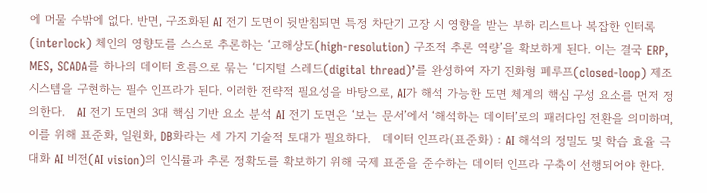에 머물 수밖에 없다. 반면, 구조화된 AI 전기 도면이 뒷받침되면 특정 차단기 고장 시 영향을 받는 부하 리스트나 복잡한 인터록(interlock) 체인의 영향도를 스스로 추론하는 ‘고해상도(high-resolution) 구조적 추론 역량’을 확보하게 된다. 이는 결국 ERP, MES, SCADA를 하나의 데이터 흐름으로 묶는 ‘디지털 스레드(digital thread)’를 완성하여 자기 진화형 폐루프(closed-loop) 제조 시스템을 구현하는 필수 인프라가 된다. 이러한 전략적 필요성을 바탕으로, AI가 해석 가능한 도면 체계의 핵심 구성 요소를 먼저 정의한다.   AI 전기 도면의 3대 핵심 기반 요소 분석 AI 전기 도면은 ‘보는 문서’에서 ‘해석하는 데이터’로의 패러다임 전환을 의미하며, 이를 위해 표준화, 일원화, DB화라는 세 가지 기술적 토대가 필요하다.   데이터 인프라(표준화) : AI 해석의 정밀도 및 학습 효율 극대화 AI 비전(AI vision)의 인식률과 추론 정확도를 확보하기 위해 국제 표준을 준수하는 데이터 인프라 구축이 선행되어야 한다.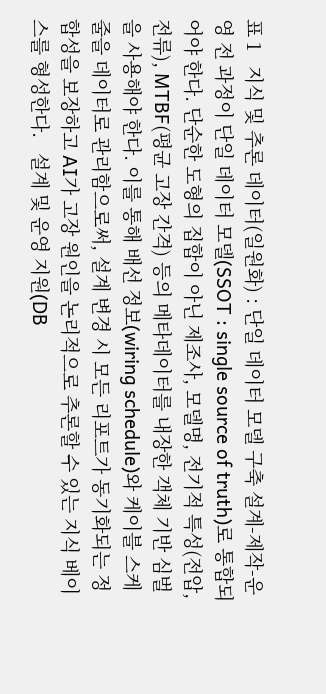표 1   지식 및 추론 데이터(일원화) : 단일 데이터 모델 구축 설계-제작-운영 전 과정이 단일 데이터 모델(SSOT : single source of truth)로 통합되어야 한다. 단순한 도형의 집합이 아닌 제조사, 모델명, 전기적 특성(전압, 전류), MTBF(평균 고장 간격) 등의 메타데이터를 내장한 객체 기반 심벌을 사용해야 한다. 이를 통해 배선 정보(wiring schedule)와 케이블 스케줄을 데이터로 관리함으로써, 설계 변경 시 모든 리포트가 동기화되는 정합성을 보장하고 AI가 고장 원인을 논리적으로 추론할 수 있는 지식 베이스를 형성한다.   설계 및 운영 지원(DB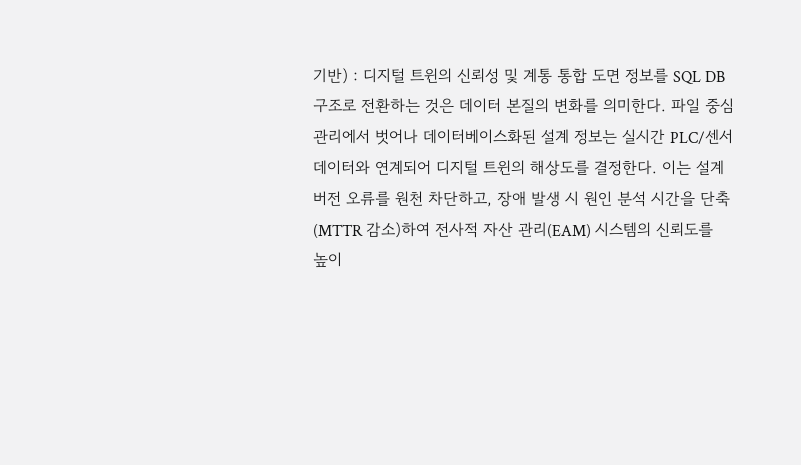기반) : 디지털 트윈의 신뢰성 및 계통 통합 도면 정보를 SQL DB 구조로 전환하는 것은 데이터 본질의 변화를 의미한다. 파일 중심 관리에서 벗어나 데이터베이스화된 설계 정보는 실시간 PLC/센서 데이터와 연계되어 디지털 트윈의 해상도를 결정한다. 이는 설계 버전 오류를 원천 차단하고, 장애 발생 시 원인 분석 시간을 단축(MTTR 감소)하여 전사적 자산 관리(EAM) 시스템의 신뢰도를 높이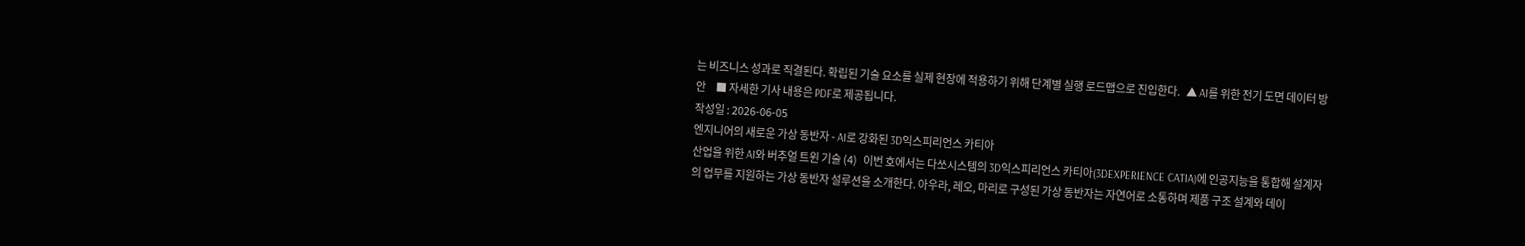는 비즈니스 성과로 직결된다. 확립된 기술 요소를 실제 현장에 적용하기 위해 단계별 실행 로드맵으로 진입한다.   ▲ AI를 위한 전기 도면 데이터 방안     ■ 자세한 기사 내용은 PDF로 제공됩니다.
작성일 : 2026-06-05
엔지니어의 새로운 가상 동반자 - AI로 강화된 3D익스피리언스 카티아
산업을 위한 AI와 버추얼 트윈 기술 (4)   이번 호에서는 다쏘시스템의 3D익스피리언스 카티아(3DEXPERIENCE CATIA)에 인공지능을 통합해 설계자의 업무를 지원하는 가상 동반자 설루션을 소개한다. 아우라, 레오, 마리로 구성된 가상 동반자는 자연어로 소통하며 제품 구조 설계와 데이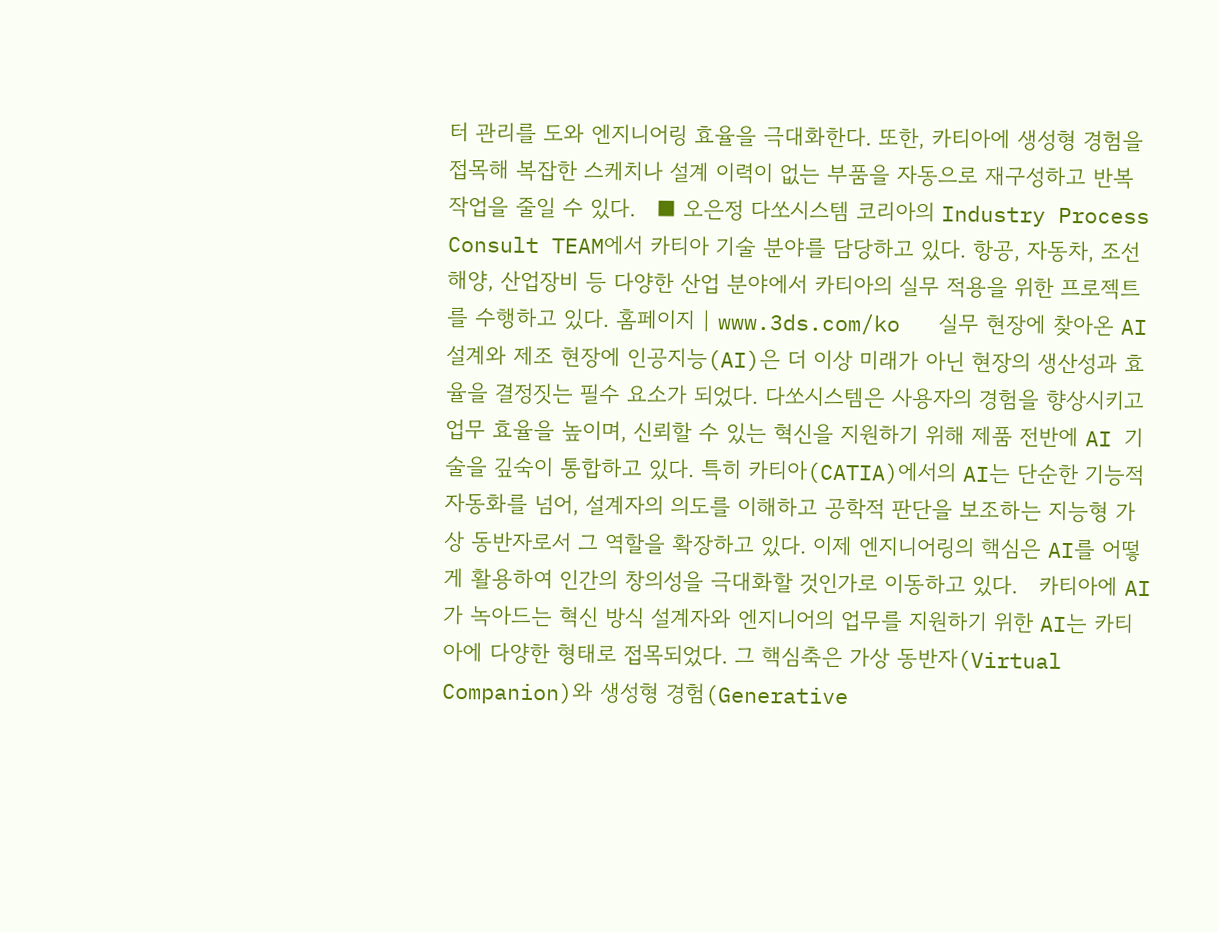터 관리를 도와 엔지니어링 효율을 극대화한다. 또한, 카티아에 생성형 경험을 접목해 복잡한 스케치나 설계 이력이 없는 부품을 자동으로 재구성하고 반복 작업을 줄일 수 있다.   ■ 오은정 다쏘시스템 코리아의 Industry Process Consult TEAM에서 카티아 기술 분야를 담당하고 있다. 항공, 자동차, 조선해양, 산업장비 등 다양한 산업 분야에서 카티아의 실무 적용을 위한 프로젝트를 수행하고 있다. 홈페이지 | www.3ds.com/ko   실무 현장에 찾아온 AI 설계와 제조 현장에 인공지능(AI)은 더 이상 미래가 아닌 현장의 생산성과 효율을 결정짓는 필수 요소가 되었다. 다쏘시스템은 사용자의 경험을 향상시키고 업무 효율을 높이며, 신뢰할 수 있는 혁신을 지원하기 위해 제품 전반에 AI 기술을 깊숙이 통합하고 있다. 특히 카티아(CATIA)에서의 AI는 단순한 기능적 자동화를 넘어, 설계자의 의도를 이해하고 공학적 판단을 보조하는 지능형 가상 동반자로서 그 역할을 확장하고 있다. 이제 엔지니어링의 핵심은 AI를 어떻게 활용하여 인간의 창의성을 극대화할 것인가로 이동하고 있다.   카티아에 AI가 녹아드는 혁신 방식 설계자와 엔지니어의 업무를 지원하기 위한 AI는 카티아에 다양한 형태로 접목되었다. 그 핵심축은 가상 동반자(Virtual Companion)와 생성형 경험(Generative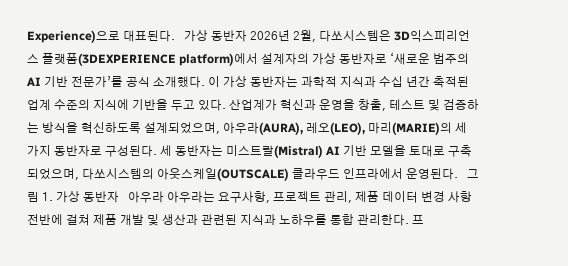Experience)으로 대표된다.   가상 동반자 2026년 2월, 다쏘시스템은 3D익스피리언스 플랫폼(3DEXPERIENCE platform)에서 설계자의 가상 동반자로 ‘새로운 범주의 AI 기반 전문가’를 공식 소개했다. 이 가상 동반자는 과학적 지식과 수십 년간 축적된 업계 수준의 지식에 기반을 두고 있다. 산업계가 혁신과 운영을 창출, 테스트 및 검증하는 방식을 혁신하도록 설계되었으며, 아우라(AURA), 레오(LEO), 마리(MARIE)의 세 가지 동반자로 구성된다. 세 동반자는 미스트랄(Mistral) AI 기반 모델을 토대로 구축되었으며, 다쏘시스템의 아웃스케일(OUTSCALE) 클라우드 인프라에서 운영된다.   그림 1. 가상 동반자   아우라 아우라는 요구사항, 프로젝트 관리, 제품 데이터 변경 사항 전반에 걸쳐 제품 개발 및 생산과 관련된 지식과 노하우를 통합 관리한다. 프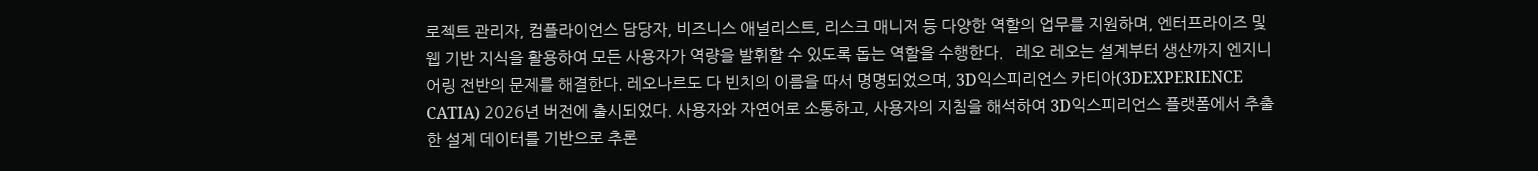로젝트 관리자, 컴플라이언스 담당자, 비즈니스 애널리스트, 리스크 매니저 등 다양한 역할의 업무를 지원하며, 엔터프라이즈 및 웹 기반 지식을 활용하여 모든 사용자가 역량을 발휘할 수 있도록 돕는 역할을 수행한다.   레오 레오는 설계부터 생산까지 엔지니어링 전반의 문제를 해결한다. 레오나르도 다 빈치의 이름을 따서 명명되었으며, 3D익스피리언스 카티아(3DEXPERIENCE CATIA) 2026년 버전에 출시되었다. 사용자와 자연어로 소통하고, 사용자의 지침을 해석하여 3D익스피리언스 플랫폼에서 추출한 설계 데이터를 기반으로 추론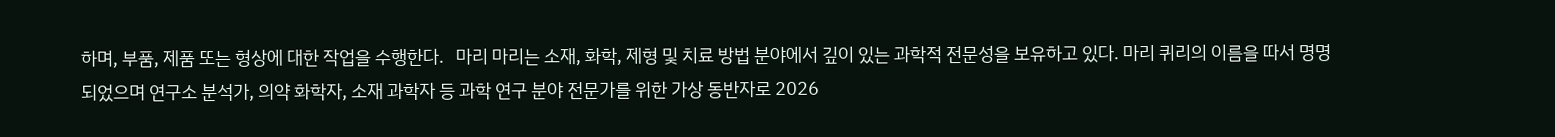하며, 부품, 제품 또는 형상에 대한 작업을 수행한다.   마리 마리는 소재, 화학, 제형 및 치료 방법 분야에서 깊이 있는 과학적 전문성을 보유하고 있다. 마리 퀴리의 이름을 따서 명명되었으며 연구소 분석가, 의약 화학자, 소재 과학자 등 과학 연구 분야 전문가를 위한 가상 동반자로 2026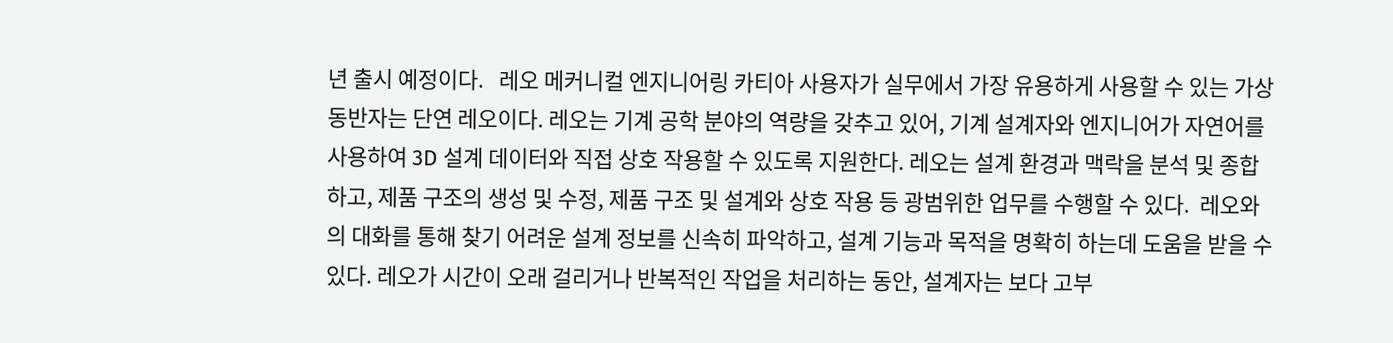년 출시 예정이다.   레오 메커니컬 엔지니어링 카티아 사용자가 실무에서 가장 유용하게 사용할 수 있는 가상 동반자는 단연 레오이다. 레오는 기계 공학 분야의 역량을 갖추고 있어, 기계 설계자와 엔지니어가 자연어를 사용하여 3D 설계 데이터와 직접 상호 작용할 수 있도록 지원한다. 레오는 설계 환경과 맥락을 분석 및 종합하고, 제품 구조의 생성 및 수정, 제품 구조 및 설계와 상호 작용 등 광범위한 업무를 수행할 수 있다.  레오와의 대화를 통해 찾기 어려운 설계 정보를 신속히 파악하고, 설계 기능과 목적을 명확히 하는데 도움을 받을 수 있다. 레오가 시간이 오래 걸리거나 반복적인 작업을 처리하는 동안, 설계자는 보다 고부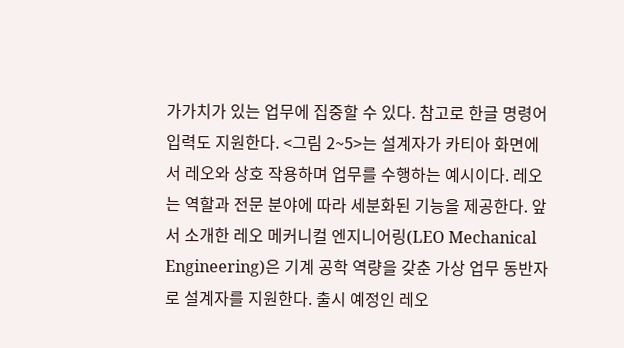가가치가 있는 업무에 집중할 수 있다. 참고로 한글 명령어 입력도 지원한다. <그림 2~5>는 설계자가 카티아 화면에서 레오와 상호 작용하며 업무를 수행하는 예시이다. 레오는 역할과 전문 분야에 따라 세분화된 기능을 제공한다. 앞서 소개한 레오 메커니컬 엔지니어링(LEO Mechanical Engineering)은 기계 공학 역량을 갖춘 가상 업무 동반자로 설계자를 지원한다. 출시 예정인 레오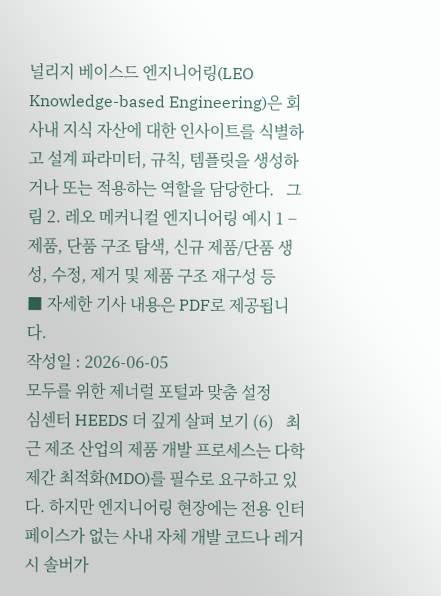널리지 베이스드 엔지니어링(LEO Knowledge-based Engineering)은 회사내 지식 자산에 대한 인사이트를 식별하고 설계 파라미터, 규칙, 템플릿을 생성하거나 또는 적용하는 역할을 담당한다.   그림 2. 레오 메커니컬 엔지니어링 예시 1 − 제품, 단품 구조 탐색, 신규 제품/단품 생성, 수정, 제거 및 제품 구조 재구성 등     ■ 자세한 기사 내용은 PDF로 제공됩니다.
작성일 : 2026-06-05
모두를 위한 제너럴 포털과 맞춤 설정
심센터 HEEDS 더 깊게 살펴 보기 (6)   최근 제조 산업의 제품 개발 프로세스는 다학제간 최적화(MDO)를 필수로 요구하고 있다. 하지만 엔지니어링 현장에는 전용 인터페이스가 없는 사내 자체 개발 코드나 레거시 솔버가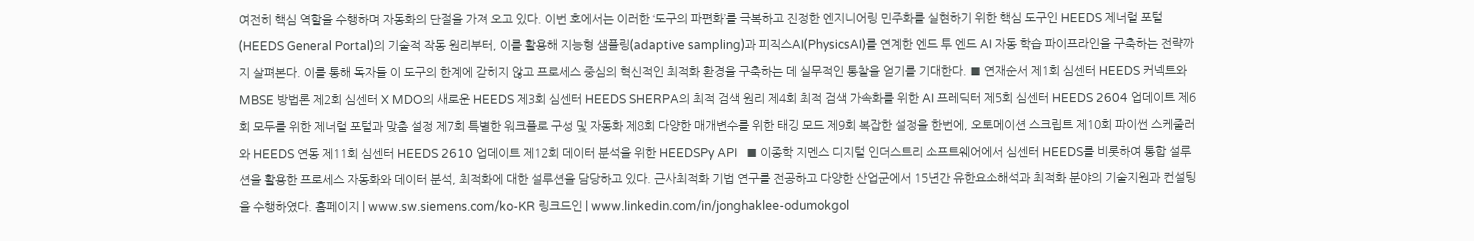여전히 핵심 역할을 수행하며 자동화의 단절을 가져 오고 있다. 이번 호에서는 이러한 ‘도구의 파편화’를 극복하고 진정한 엔지니어링 민주화를 실현하기 위한 핵심 도구인 HEEDS 제너럴 포털(HEEDS General Portal)의 기술적 작동 원리부터, 이를 활용해 지능형 샘플링(adaptive sampling)과 피직스AI(PhysicsAI)를 연계한 엔드 투 엔드 AI 자동 학습 파이프라인을 구축하는 전략까지 살펴본다. 이를 통해 독자들 이 도구의 한계에 갇히지 않고 프로세스 중심의 혁신적인 최적화 환경을 구축하는 데 실무적인 통찰을 얻기를 기대한다. ■ 연재순서 제1회 심센터 HEEDS 커넥트와 MBSE 방법론 제2회 심센터 X MDO의 새로운 HEEDS 제3회 심센터 HEEDS SHERPA의 최적 검색 원리 제4회 최적 검색 가속화를 위한 AI 프레딕터 제5회 심센터 HEEDS 2604 업데이트 제6회 모두를 위한 제너럴 포털과 맞춤 설정 제7회 특별한 워크플로 구성 및 자동화 제8회 다양한 매개변수를 위한 태깅 모드 제9회 복잡한 설정을 한번에, 오토메이션 스크립트 제10회 파이썬 스케줄러와 HEEDS 연동 제11회 심센터 HEEDS 2610 업데이트 제12회 데이터 분석을 위한 HEEDSPy API   ■ 이종학 지멘스 디지털 인더스트리 소프트웨어에서 심센터 HEEDS를 비롯하여 통합 설루션을 활용한 프로세스 자동화와 데이터 분석, 최적화에 대한 설루션을 담당하고 있다. 근사최적화 기법 연구를 전공하고 다양한 산업군에서 15년간 유한요소해석과 최적화 분야의 기술지원과 컨설팅을 수행하였다. 홈페이지 | www.sw.siemens.com/ko-KR 링크드인 | www.linkedin.com/in/jonghaklee-odumokgol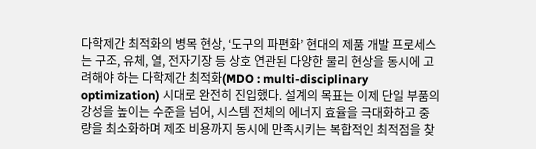다학제간 최적화의 병목 현상, ‘도구의 파편화’ 현대의 제품 개발 프로세스는 구조, 유체, 열, 전자기장 등 상호 연관된 다양한 물리 현상을 동시에 고려해야 하는 다학제간 최적화(MDO : multi-disciplinary optimization) 시대로 완전히 진입했다. 설계의 목표는 이제 단일 부품의 강성을 높이는 수준을 넘어, 시스템 전체의 에너지 효율을 극대화하고 중량을 최소화하며 제조 비용까지 동시에 만족시키는 복합적인 최적점을 찾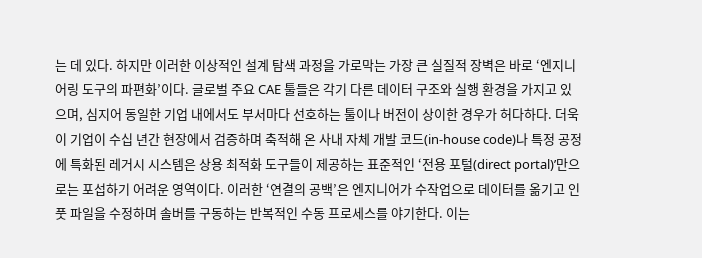는 데 있다. 하지만 이러한 이상적인 설계 탐색 과정을 가로막는 가장 큰 실질적 장벽은 바로 ‘엔지니어링 도구의 파편화’이다. 글로벌 주요 CAE 툴들은 각기 다른 데이터 구조와 실행 환경을 가지고 있으며, 심지어 동일한 기업 내에서도 부서마다 선호하는 툴이나 버전이 상이한 경우가 허다하다. 더욱이 기업이 수십 년간 현장에서 검증하며 축적해 온 사내 자체 개발 코드(in-house code)나 특정 공정에 특화된 레거시 시스템은 상용 최적화 도구들이 제공하는 표준적인 ‘전용 포털(direct portal)’만으로는 포섭하기 어려운 영역이다. 이러한 ‘연결의 공백’은 엔지니어가 수작업으로 데이터를 옮기고 인풋 파일을 수정하며 솔버를 구동하는 반복적인 수동 프로세스를 야기한다. 이는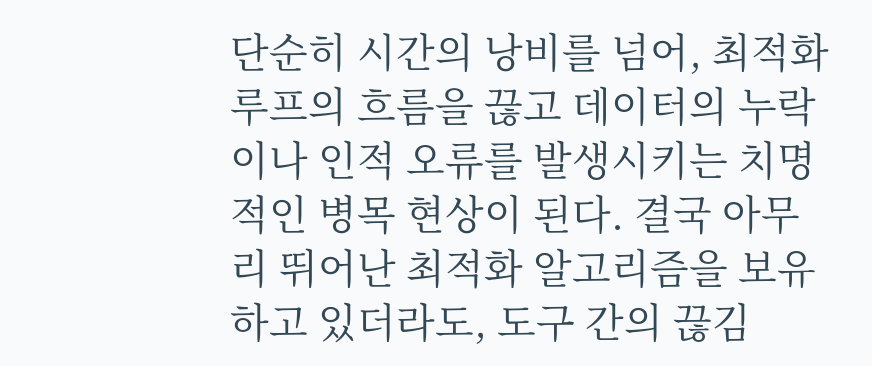단순히 시간의 낭비를 넘어, 최적화 루프의 흐름을 끊고 데이터의 누락이나 인적 오류를 발생시키는 치명적인 병목 현상이 된다. 결국 아무리 뛰어난 최적화 알고리즘을 보유하고 있더라도, 도구 간의 끊김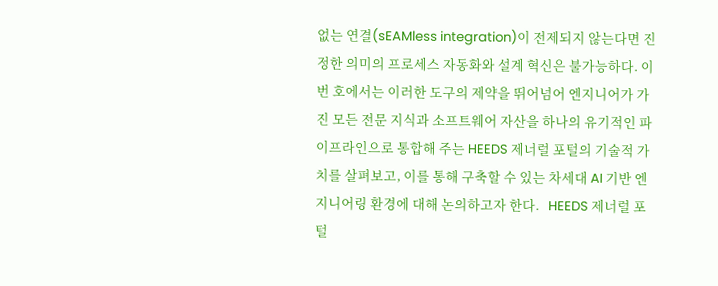없는 연결(sEAMless integration)이 전제되지 않는다면 진정한 의미의 프로세스 자동화와 설계 혁신은 불가능하다. 이번 호에서는 이러한 도구의 제약을 뛰어넘어 엔지니어가 가진 모든 전문 지식과 소프트웨어 자산을 하나의 유기적인 파이프라인으로 통합해 주는 HEEDS 제너럴 포털의 기술적 가치를 살펴보고, 이를 통해 구축할 수 있는 차세대 AI 기반 엔지니어링 환경에 대해 논의하고자 한다.   HEEDS 제너럴 포털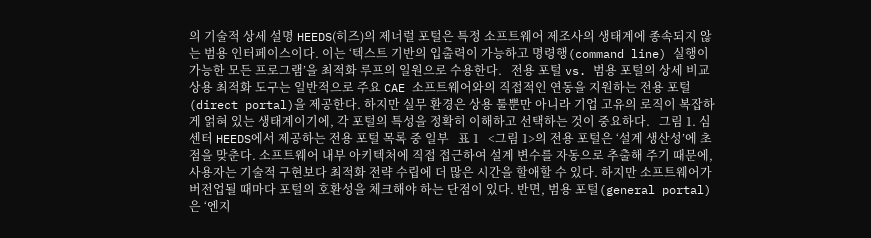의 기술적 상세 설명 HEEDS(히즈)의 제너럴 포털은 특정 소프트웨어 제조사의 생태계에 종속되지 않는 범용 인터페이스이다. 이는 ‘텍스트 기반의 입출력이 가능하고 명령행(command line) 실행이 가능한 모든 프로그램’을 최적화 루프의 일원으로 수용한다.   전용 포털 vs. 범용 포털의 상세 비교 상용 최적화 도구는 일반적으로 주요 CAE 소프트웨어와의 직접적인 연동을 지원하는 전용 포털(direct portal)을 제공한다. 하지만 실무 환경은 상용 툴뿐만 아니라 기업 고유의 로직이 복잡하게 얽혀 있는 생태계이기에, 각 포털의 특성을 정확히 이해하고 선택하는 것이 중요하다.   그림 1. 심센터 HEEDS에서 제공하는 전용 포털 목록 중 일부   표 1   <그림 1>의 전용 포털은 ‘설계 생산성’에 초점을 맞춘다. 소프트웨어 내부 아키텍처에 직접 접근하여 설계 변수를 자동으로 추출해 주기 때문에, 사용자는 기술적 구현보다 최적화 전략 수립에 더 많은 시간을 할애할 수 있다. 하지만 소프트웨어가 버전업될 때마다 포털의 호환성을 체크해야 하는 단점이 있다. 반면, 범용 포털(general portal)은 ‘엔지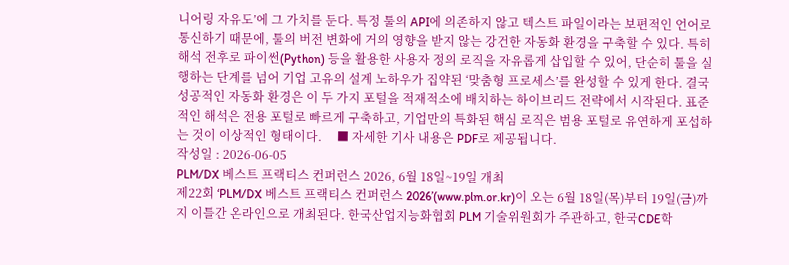니어링 자유도’에 그 가치를 둔다. 특정 툴의 API에 의존하지 않고 텍스트 파일이라는 보편적인 언어로 통신하기 때문에, 툴의 버전 변화에 거의 영향을 받지 않는 강건한 자동화 환경을 구축할 수 있다. 특히 해석 전후로 파이썬(Python) 등을 활용한 사용자 정의 로직을 자유롭게 삽입할 수 있어, 단순히 툴을 실행하는 단계를 넘어 기업 고유의 설계 노하우가 집약된 ‘맞춤형 프로세스’를 완성할 수 있게 한다. 결국 성공적인 자동화 환경은 이 두 가지 포털을 적재적소에 배치하는 하이브리드 전략에서 시작된다. 표준적인 해석은 전용 포털로 빠르게 구축하고, 기업만의 특화된 핵심 로직은 범용 포털로 유연하게 포섭하는 것이 이상적인 형태이다.     ■ 자세한 기사 내용은 PDF로 제공됩니다.
작성일 : 2026-06-05
PLM/DX 베스트 프랙티스 컨퍼런스 2026, 6월 18일~19일 개최
제22회 ‘PLM/DX 베스트 프랙티스 컨퍼런스 2026’(www.plm.or.kr)이 오는 6월 18일(목)부터 19일(금)까지 이틀간 온라인으로 개최된다. 한국산업지능화협회 PLM 기술위원회가 주관하고, 한국CDE학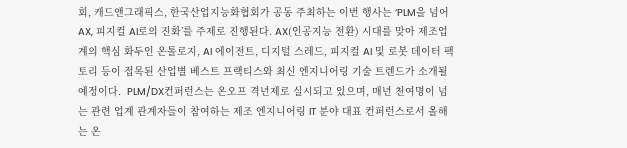회, 캐드앤그래픽스, 한국산업지능화협회가 공동 주최하는 이번 행사는 ‘PLM을 넘어 AX, 피지컬 AI로의 진화’를 주제로 진행된다. AX(인공지능 전환) 시대를 맞아 제조업계의 핵심 화두인 온톨로지, AI 에이전트, 디지털 스레드, 피지컬 AI 및 로봇 데이터 팩토리 등이 접목된 산업별 베스트 프랙티스와 최신 엔지니어링 기술 트렌드가 소개될 예정이다.  PLM/DX컨퍼런스는 온오프 격년제로 실시되고 있으며, 매년 천여명이 넘는 관련 업계 관계자들이 참여하는 제조 엔지니어링 IT 분야 대표 컨퍼런스로서 올해는 온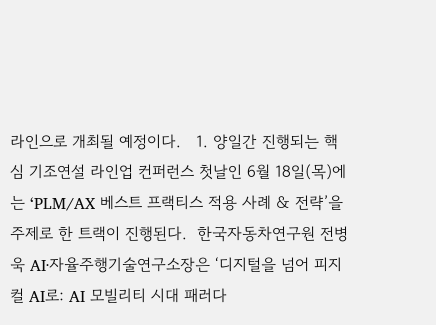라인으로 개최될 예정이다.   1. 양일간 진행되는 핵심 기조연설 라인업 컨퍼런스 첫날인 6월 18일(목)에는 ‘PLM/AX 베스트 프랙티스 적용 사례 & 전략’을 주제로 한 트랙이 진행된다.  한국자동차연구원 전병욱 AI·자율주행기술연구소장은 ‘디지털을 넘어 피지컬 AI로: AI 모빌리티 시대 패러다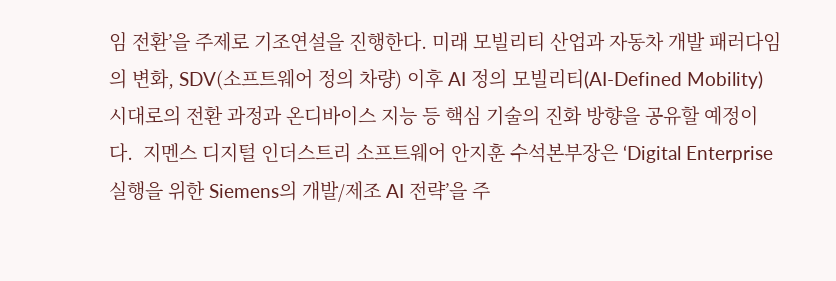임 전환’을 주제로 기조연설을 진행한다. 미래 모빌리티 산업과 자동차 개발 패러다임의 변화, SDV(소프트웨어 정의 차량) 이후 AI 정의 모빌리티(AI-Defined Mobility) 시대로의 전환 과정과 온디바이스 지능 등 핵심 기술의 진화 방향을 공유할 예정이다.  지멘스 디지털 인더스트리 소프트웨어 안지훈 수석본부장은 ‘Digital Enterprise 실행을 위한 Siemens의 개발/제조 AI 전략’을 주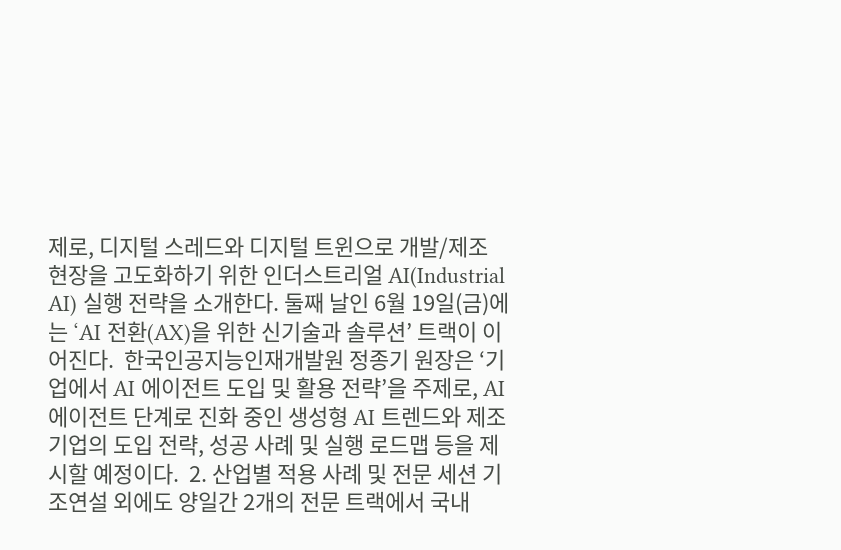제로, 디지털 스레드와 디지털 트윈으로 개발/제조 현장을 고도화하기 위한 인더스트리얼 AI(Industrial AI) 실행 전략을 소개한다. 둘째 날인 6월 19일(금)에는 ‘AI 전환(AX)을 위한 신기술과 솔루션’ 트랙이 이어진다.  한국인공지능인재개발원 정종기 원장은 ‘기업에서 AI 에이전트 도입 및 활용 전략’을 주제로, AI 에이전트 단계로 진화 중인 생성형 AI 트렌드와 제조기업의 도입 전략, 성공 사례 및 실행 로드맵 등을 제시할 예정이다.  2. 산업별 적용 사례 및 전문 세션 기조연설 외에도 양일간 2개의 전문 트랙에서 국내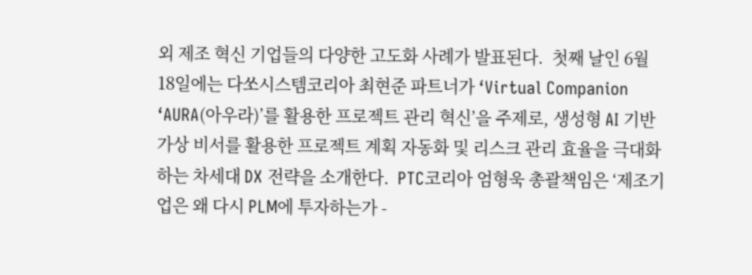외 제조 혁신 기업들의 다양한 고도화 사례가 발표된다.  첫째 날인 6월 18일에는 다쏘시스템코리아 최현준 파트너가 ‘Virtual Companion ‘AURA(아우라)’를 활용한 프로젝트 관리 혁신’을 주제로, 생성형 AI 기반 가상 비서를 활용한 프로젝트 계획 자동화 및 리스크 관리 효율을 극대화하는 차세대 DX 전략을 소개한다.  PTC코리아 엄형욱 총괄책임은 ‘제조기업은 왜 다시 PLM에 투자하는가 -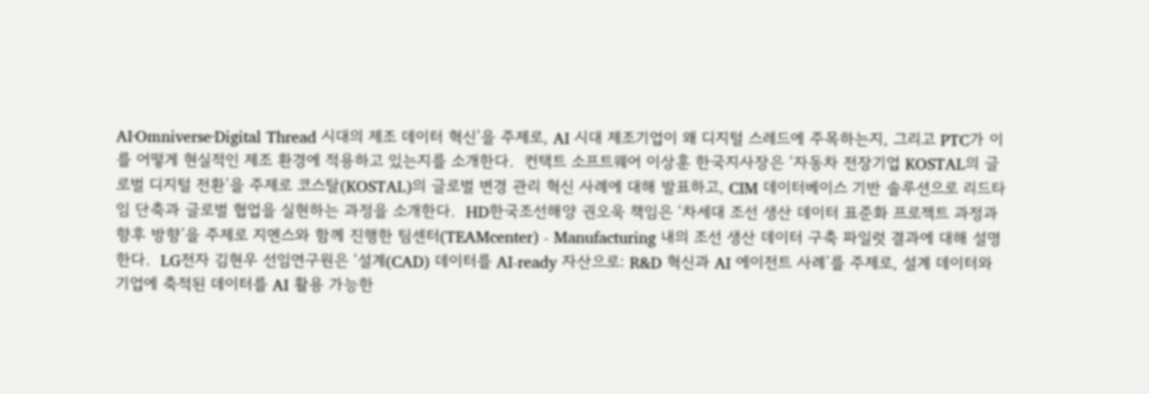AI·Omniverse·Digital Thread 시대의 제조 데이터 혁신’을 주제로, AI 시대 제조기업이 왜 디지털 스레드에 주목하는지, 그리고 PTC가 이를 어떻게 현실적인 제조 환경에 적용하고 있는지를 소개한다.  컨택트 소프트웨어 이상훈 한국지사장은 ‘자동차 전장기업 KOSTAL의 글로벌 디지털 전환’을 주제로 코스탈(KOSTAL)의 글로벌 변경 관리 혁신 사례에 대해 발표하고, CIM 데이터베이스 기반 솔루션으로 리드타임 단축과 글로벌 협업을 실현하는 과정을 소개한다.  HD한국조선해양 권오욱 책임은 ‘차세대 조선 생산 데이터 표준화 프로젝트 과정과 향후 방향’을 주제로 지멘스와 함께 진행한 팀센터(TEAMcenter) - Manufacturing 내의 조선 생산 데이터 구축 파일럿 결과에 대해 설명한다.  LG전자 김현우 선임연구원은 ‘설계(CAD) 데이터를 AI-ready 자산으로: R&D 혁신과 AI 에이전트 사례’를 주제로, 설계 데이터와 기업에 축적된 데이터를 AI 활용 가능한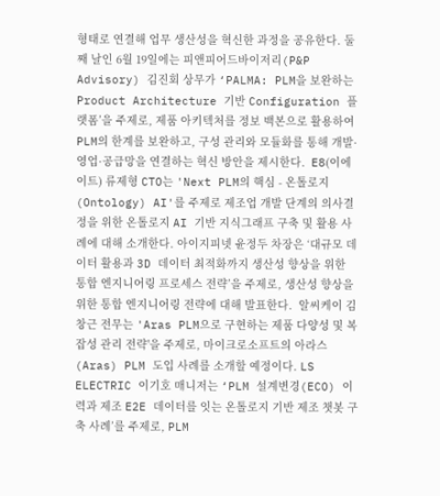형태로 연결해 업무 생산성을 혁신한 과정을 공유한다. 둘째 날인 6월 19일에는 피앤피어드바이저리(P&P Advisory) 김진회 상무가 ‘PALMA: PLM을 보완하는 Product Architecture 기반 Configuration 플랫폼’을 주제로, 제품 아키텍처를 정보 백본으로 활용하여 PLM의 한계를 보완하고, 구성 관리와 모듈화를 통해 개발·영업·공급망을 연결하는 혁신 방안을 제시한다.  E8(이에이트) 류제형 CTO는 'Next PLM의 핵심 - 온톨로지(Ontology) AI'를 주제로 제조업 개발 단계의 의사결정을 위한 온톨로지 AI 기반 지식그래프 구축 및 활용 사례에 대해 소개한다. 아이지피넷 윤정두 차장은 ‘대규모 데이터 활용과 3D 데이터 최적화까지 생산성 향상을 위한 통합 엔지니어링 프로세스 전략’을 주제로, 생산성 향상을 위한 통합 엔지니어링 전략에 대해 발표한다.  알씨케이 김창근 전무는 'Aras PLM으로 구현하는 제품 다양성 및 복잡성 관리 전략'을 주제로, 마이크로소프트의 아라스(Aras) PLM 도입 사례를 소개할 예정이다. LS ELECTRIC 이기호 매니저는 ‘PLM 설계변경(ECO) 이력과 제조 E2E 데이터를 잇는 온톨로지 기반 제조 챗봇 구축 사례’를 주제로, PLM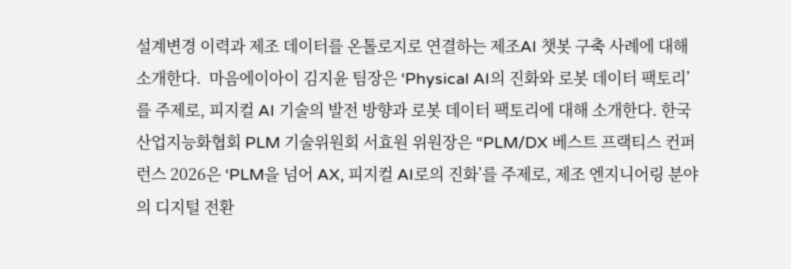설계변경 이력과 제조 데이터를 온톨로지로 연결하는 제조AI 챗봇 구축 사례에 대해 소개한다.  마음에이아이 김지윤 팀장은 ‘Physical AI의 진화와 로봇 데이터 팩토리’를 주제로, 피지컬 AI 기술의 발전 방향과 로봇 데이터 팩토리에 대해 소개한다. 한국산업지능화협회 PLM 기술위원회 서효원 위원장은 “PLM/DX 베스트 프랙티스 컨퍼런스 2026은 ‘PLM을 넘어 AX, 피지컬 AI로의 진화’를 주제로, 제조 엔지니어링 분야의 디지털 전환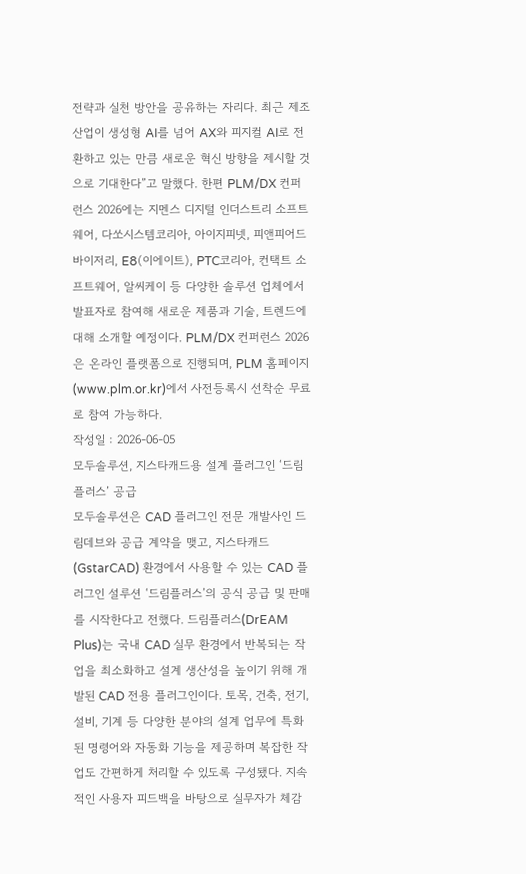전략과 실천 방안을 공유하는 자리다. 최근 제조산업이 생성형 AI를 넘어 AX와 피지컬 AI로 전환하고 있는 만큼 새로운 혁신 방향을 제시할 것으로 기대한다”고 말했다. 한편 PLM/DX 컨퍼런스 2026에는 지멘스 디지털 인더스트리 소프트웨어, 다쏘시스템코리아, 아이지피넷, 피앤피어드바이저리, E8(이에이트), PTC코리아, 컨택트 소프트웨어, 알씨케이 등 다양한 솔루션 업체에서 발표자로 참여해 새로운 제품과 기술, 트렌드에 대해 소개할 예정이다. PLM/DX 컨퍼런스 2026은 온라인 플랫폼으로 진행되며, PLM 홈페이지(www.plm.or.kr)에서 사전등록시 선착순 무료로 참여 가능하다.
작성일 : 2026-06-05
모두솔루션, 지스타캐드용 설계 플러그인 ‘드림플러스’ 공급
모두솔루션은 CAD 플러그인 전문 개발사인 드림데브와 공급 계약을 맺고, 지스타캐드(GstarCAD) 환경에서 사용할 수 있는 CAD 플러그인 설루션 ‘드림플러스’의 공식 공급 및 판매를 시작한다고 전했다. 드림플러스(DrEAM Plus)는 국내 CAD 실무 환경에서 반복되는 작업을 최소화하고 설계 생산성을 높이기 위해 개발된 CAD 전용 플러그인이다. 토목, 건축, 전기, 설비, 기계 등 다양한 분야의 설계 업무에 특화된 명령어와 자동화 기능을 제공하며 복잡한 작업도 간편하게 처리할 수 있도록 구성됐다. 지속적인 사용자 피드백을 바탕으로 실무자가 체감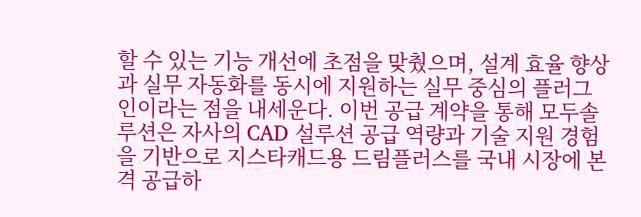할 수 있는 기능 개선에 초점을 맞췄으며, 설계 효율 향상과 실무 자동화를 동시에 지원하는 실무 중심의 플러그인이라는 점을 내세운다. 이번 공급 계약을 통해 모두솔루션은 자사의 CAD 설루션 공급 역량과 기술 지원 경험을 기반으로 지스타캐드용 드림플러스를 국내 시장에 본격 공급하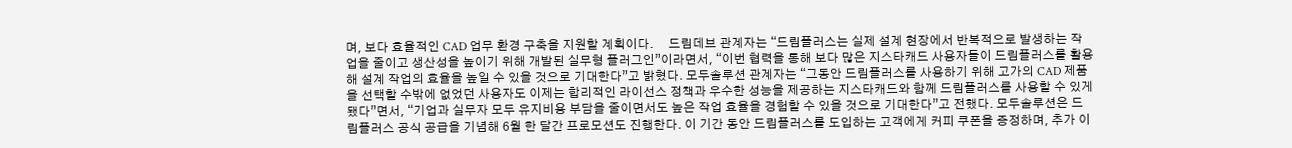며, 보다 효율적인 CAD 업무 환경 구축을 지원할 계획이다.     드림데브 관계자는 “드림플러스는 실제 설계 현장에서 반복적으로 발생하는 작업을 줄이고 생산성을 높이기 위해 개발된 실무형 플러그인”이라면서, “이번 협력을 통해 보다 많은 지스타캐드 사용자들이 드림플러스를 활용해 설계 작업의 효율을 높일 수 있을 것으로 기대한다”고 밝혔다. 모두솔루션 관계자는 “그동안 드림플러스를 사용하기 위해 고가의 CAD 제품을 선택할 수밖에 없었던 사용자도 이제는 합리적인 라이선스 정책과 우수한 성능을 제공하는 지스타캐드와 함께 드림플러스를 사용할 수 있게 됐다”면서, “기업과 실무자 모두 유지비용 부담을 줄이면서도 높은 작업 효율을 경험할 수 있을 것으로 기대한다”고 전했다. 모두솔루션은 드림플러스 공식 공급을 기념해 6월 한 달간 프로모션도 진행한다. 이 기간 동안 드림플러스를 도입하는 고객에게 커피 쿠폰을 증정하며, 추가 이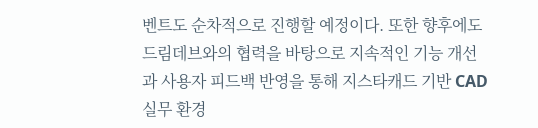벤트도 순차적으로 진행할 예정이다. 또한 향후에도 드림데브와의 협력을 바탕으로 지속적인 기능 개선과 사용자 피드백 반영을 통해 지스타캐드 기반 CAD 실무 환경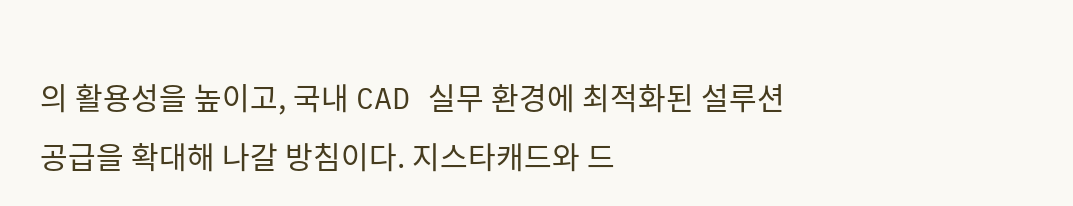의 활용성을 높이고, 국내 CAD 실무 환경에 최적화된 설루션 공급을 확대해 나갈 방침이다. 지스타캐드와 드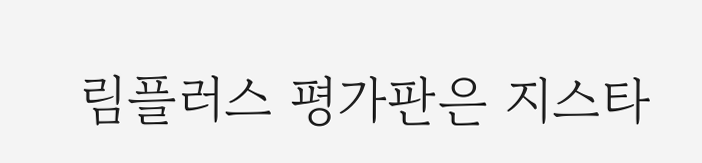림플러스 평가판은 지스타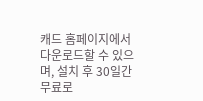캐드 홈페이지에서 다운로드할 수 있으며, 설치 후 30일간 무료로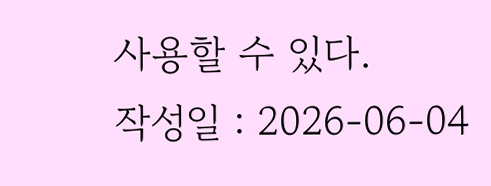사용할 수 있다.
작성일 : 2026-06-04